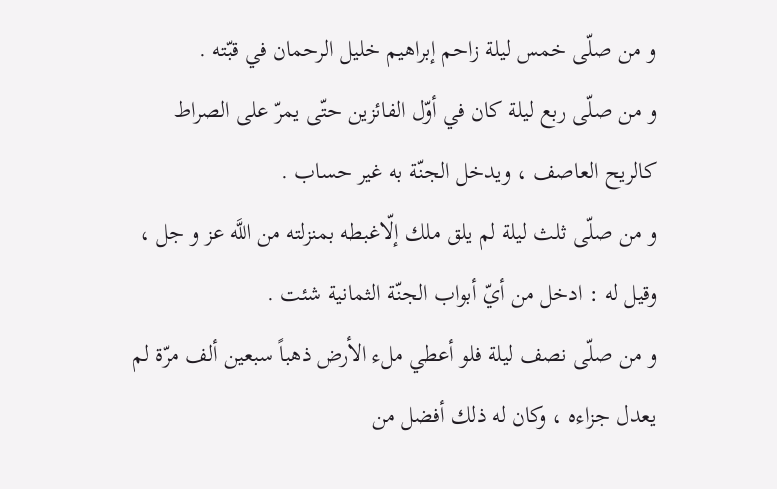و من صلّى خمس ليلة زاحم إبراهيم خليل الرحمان في قبّته .
و من صلّى ربع ليلة كان في أوّل الفائزين حتّى يمرّ على الصراط كالريح العاصف ، ويدخل الجنّة به غير حساب .
و من صلّى ثلث ليلة لم يلق ملك إلّاغبطه بمنزلته من اللَّه عز و جل ، وقيل له : ادخل من أيّ أبواب الجنّة الثمانية شئت .
و من صلّى نصف ليلة فلو أعطي ملء الأرض ذهباً سبعين ألف مرّة لم يعدل جزاءه ، وكان له ذلك أفضل من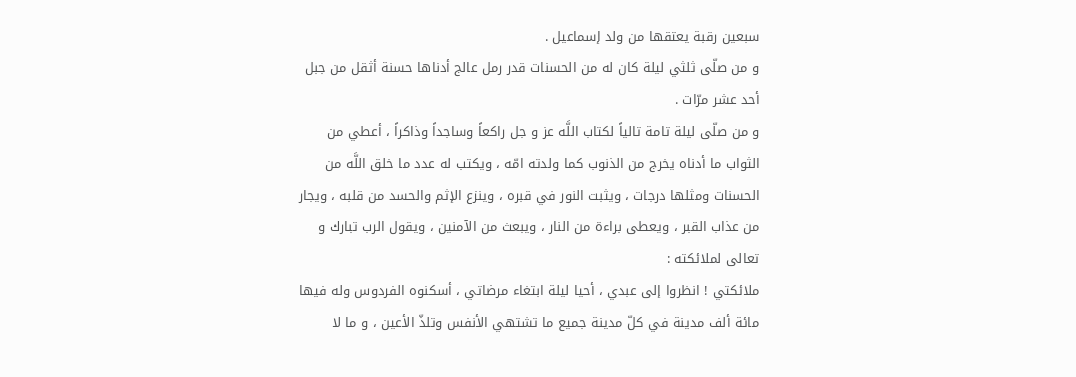سبعين رقبة يعتقها من ولد إسماعيل .
و من صلّى ثلثي ليلة كان له من الحسنات قدر رمل عالج أدناها حسنة أثقل من جبل أحد عشر مرّات .
و من صلّى ليلة تامة تالياً لكتاب اللَّه عز و جل راكعاً وساجداً وذاكراً ، أعطي من الثواب ما أدناه يخرج من الذنوب كما ولدته امّه ، ويكتب له عدد ما خلق اللَّه من الحسنات ومثلها درجات ، ويثبت النور في قبره ، وينزع الإثم والحسد من قلبه ، ويجار من عذاب القبر ، ويعطى براءة من النار ، ويبعث من الآمنين ، ويقول الرب تبارك و تعالى لملائكته :
ملائكتي ! انظروا إلى عبدي ، أحيا ليلة ابتغاء مرضاتي ، أسكنوه الفردوس وله فيها مائة ألف مدينة في كلّ مدينة جميع ما تشتهي الأنفس وتلذّ الأعين ، و ما لا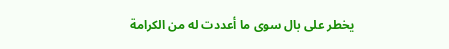يخطر على بال سوى ما أعددت له من الكرامة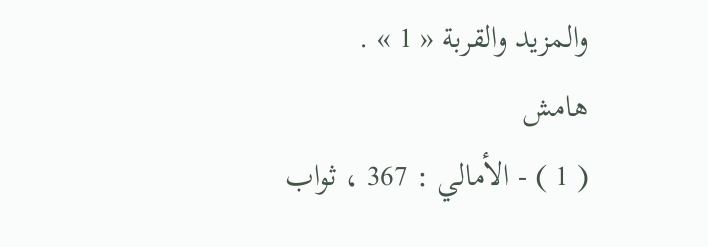والمزيد والقربة « 1 » .
هامش
( 1 ) - الأمالي : 367 ، ثواب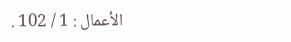الأعمال : 1 / 102 .